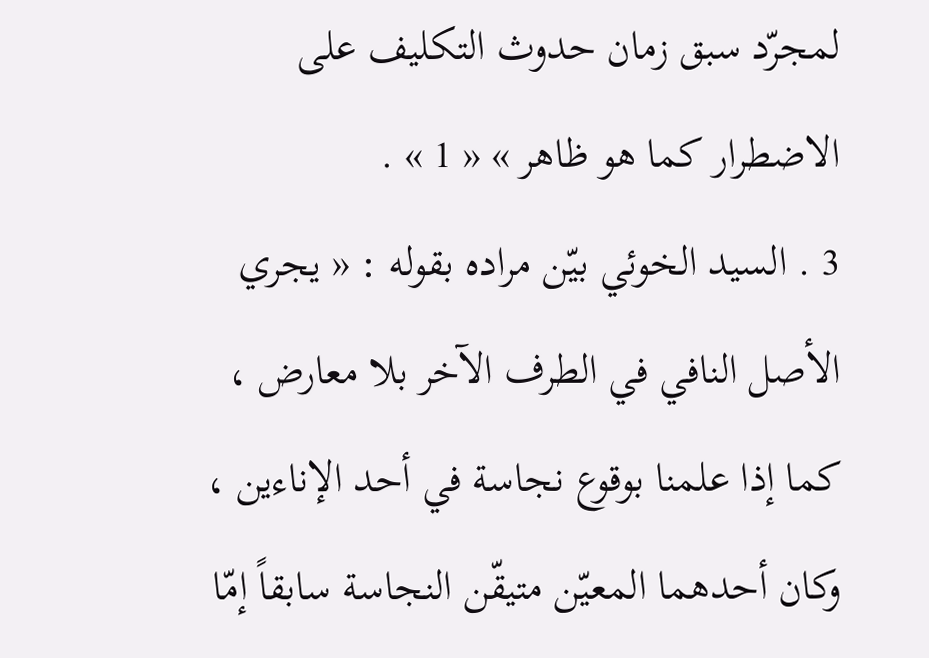لمجرّد سبق زمان حدوث التكليف على الاضطرار كما هو ظاهر » « 1 » .
3 . السيد الخوئي بيّن مراده بقوله : « يجري الأصل النافي في الطرف الآخر بلا معارض ، كما إذا علمنا بوقوع نجاسة في أحد الإناءين ، وكان أحدهما المعيّن متيقّن النجاسة سابقاً إمّا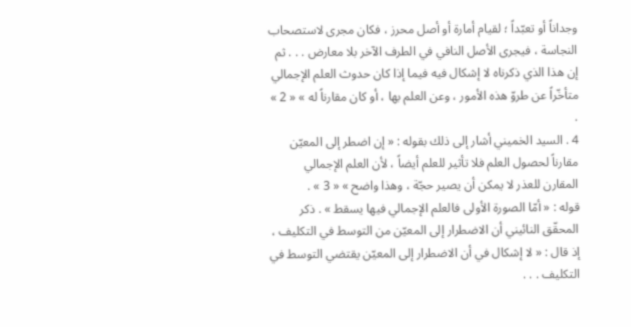وجداناً أو تعبّداً ؛ لقيام أمارة أو أصل محرز ، فكان مجرى لاستصحاب النجاسة ، فيجرى الأصل النافي في الطرف الآخر بلا معارض . . . ثم إن هذا الذي ذكرناه لا إشكال فيه فيما إذا كان حدوث العلم الإجمالي متأخّراً عن طروّ هذه الأمور ، وعن العلم بها ، أو كان مقارناً له » « 2 » .
4 . السيد الخميني أشار إلى ذلك بقوله : « إن اضطر إلى المعيّن مقارناً لحصول العلم فلا تأثير للعلم أيضاً ، لأن العلم الإجمالي المقارن للعذر لا يمكن أن يصير حجّة ، وهذا واضح » « 3 » .
قوله : « أمّا الصورة الأولى فالعلم الإجمالي فيها يسقط » . ذكر المحقّق النائيني أن الاضطرار إلى المعيّن من التوسط في التكليف ، إذ قال : « لا إشكال في أن الاضطرار إلى المعيّن يقتضي التوسط في التكليف . . .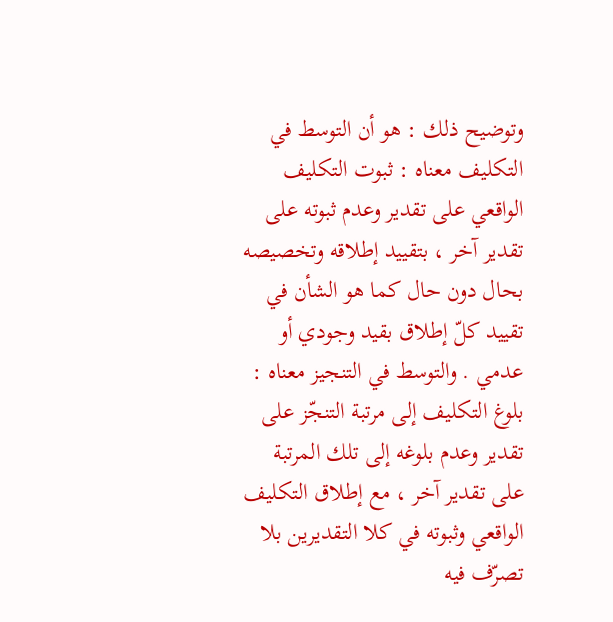وتوضيح ذلك : هو أن التوسط في التكليف معناه : ثبوت التكليف الواقعي على تقدير وعدم ثبوته على تقدير آخر ، بتقييد إطلاقه وتخصيصه بحال دون حال كما هو الشأن في تقييد كلّ إطلاق بقيد وجودي أو عدمي . والتوسط في التنجيز معناه : بلوغ التكليف إلى مرتبة التنجّز على تقدير وعدم بلوغه إلى تلك المرتبة على تقدير آخر ، مع إطلاق التكليف الواقعي وثبوته في كلا التقديرين بلا تصرّف فيه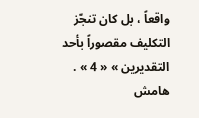واقعاً ، بل كان تنجّز التكليف مقصوراً بأحد التقديرين » « 4 » .
هامش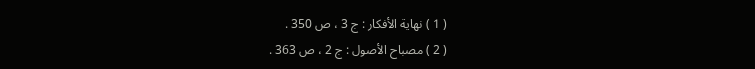( 1 ) نهاية الأفكار : ج 3 ، ص 350 .
( 2 ) مصباح الأصول : ج 2 ، ص 363 .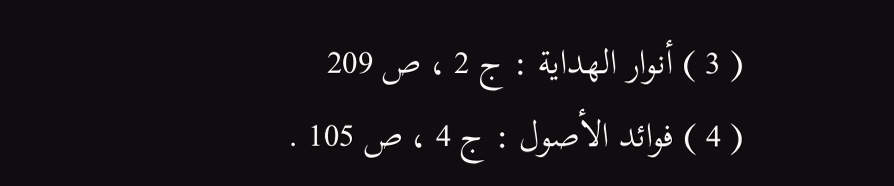( 3 ) أنوار الهداية : ج 2 ، ص 209
( 4 ) فوائد الأصول : ج 4 ، ص 105 .